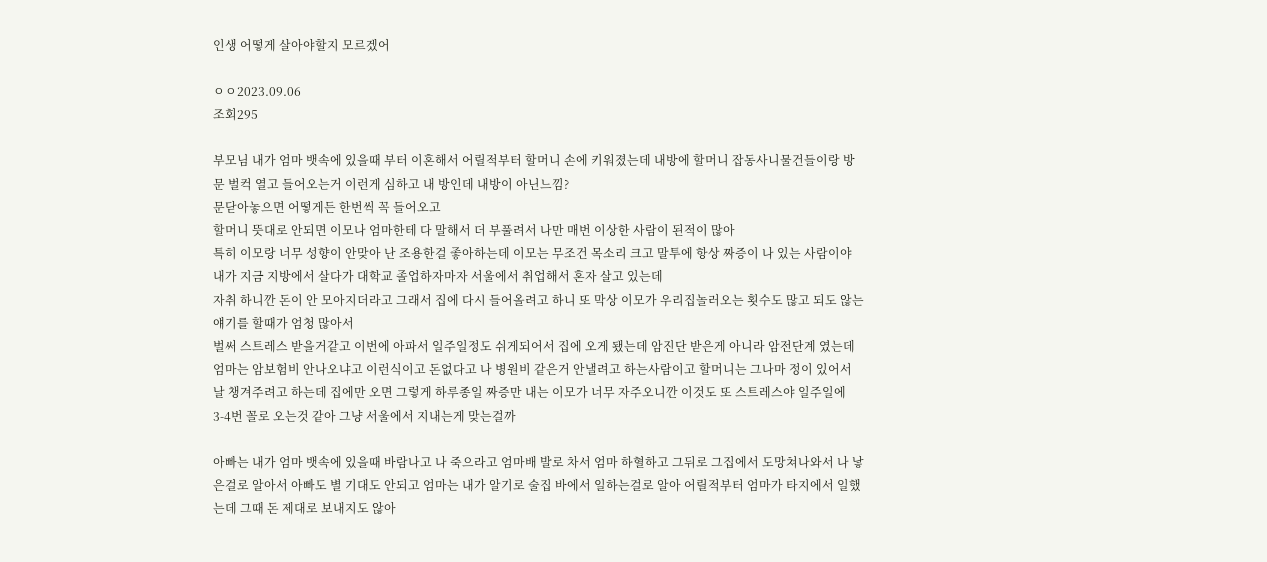인생 어떻게 살아야할지 모르겠어

ㅇㅇ2023.09.06
조회295

부모님 내가 엄마 뱃속에 있을때 부터 이혼해서 어릴적부터 할머니 손에 키워졌는데 내방에 할머니 잡동사니물건들이랑 방 문 벌컥 열고 들어오는거 이런게 심하고 내 방인데 내방이 아닌느낌?
문닫아놓으면 어떻게든 한번씩 꼭 들어오고
할머니 뜻대로 안되면 이모나 엄마한테 다 말해서 더 부풀려서 나만 매번 이상한 사람이 된적이 많아
특히 이모랑 너무 성향이 안맞아 난 조용한걸 좋아하는데 이모는 무조건 목소리 크고 말투에 항상 짜증이 나 있는 사람이야 내가 지금 지방에서 살다가 대학교 졸업하자마자 서울에서 취업해서 혼자 살고 있는데
자취 하니깐 돈이 안 모아지더라고 그래서 집에 다시 들어올려고 하니 또 막상 이모가 우리집놀러오는 횟수도 많고 되도 않는 얘기를 할때가 엄청 많아서
벌써 스트레스 받을거같고 이번에 아파서 일주일정도 쉬게되어서 집에 오게 됐는데 암진단 받은게 아니라 암전단계 였는데 엄마는 암보험비 안나오냐고 이런식이고 돈없다고 나 병원비 같은거 안낼려고 하는사람이고 할머니는 그나마 정이 있어서 날 챙겨주려고 하는데 집에만 오면 그렇게 하루종일 짜증만 내는 이모가 너무 자주오니깐 이것도 또 스트레스야 일주일에 3-4번 꼴로 오는것 같아 그냥 서울에서 지내는게 맞는걸까

아빠는 내가 엄마 뱃속에 있을때 바람나고 나 죽으라고 엄마배 발로 차서 엄마 하혈하고 그뒤로 그집에서 도망쳐나와서 나 낳은걸로 알아서 아빠도 별 기대도 안되고 엄마는 내가 알기로 술집 바에서 일하는걸로 알아 어릴적부터 엄마가 타지에서 일했는데 그때 돈 제대로 보내지도 않아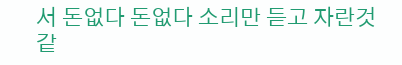서 돈없다 돈없다 소리만 듣고 자란것같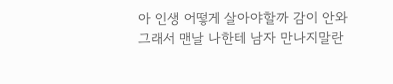아 인생 어떻게 살아야할까 감이 안와
그래서 맨날 나한테 남자 만나지말란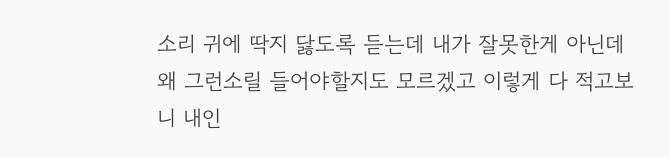소리 귀에 딱지 닳도록 듣는데 내가 잘못한게 아닌데 왜 그런소릴 들어야할지도 모르겠고 이렇게 다 적고보니 내인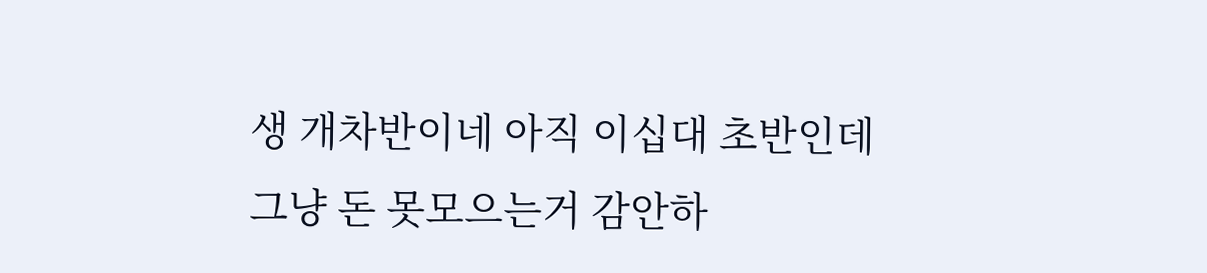생 개차반이네 아직 이십대 초반인데 그냥 돈 못모으는거 감안하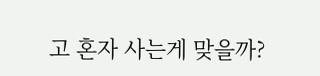고 혼자 사는게 맞을까?